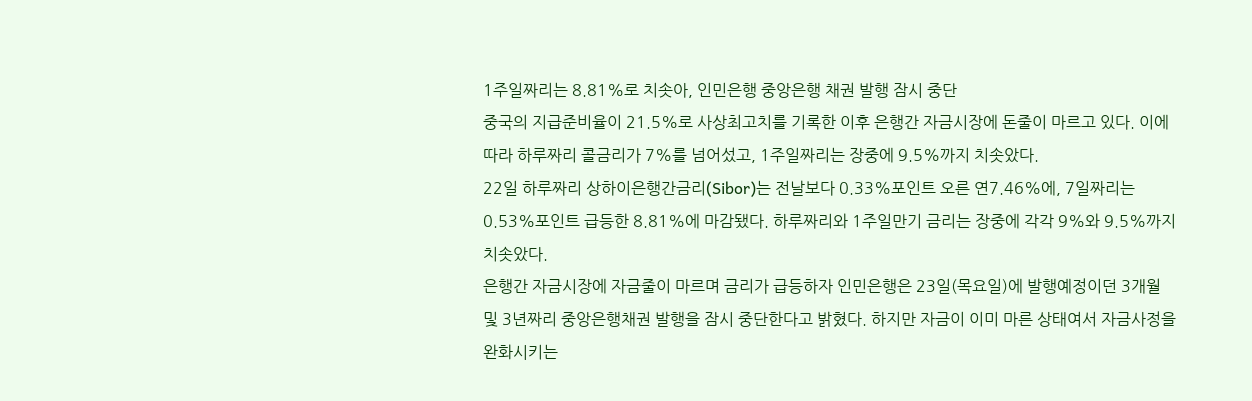1주일짜리는 8.81%로 치솟아, 인민은행 중앙은행 채권 발행 잠시 중단
중국의 지급준비율이 21.5%로 사상최고치를 기록한 이후 은행간 자금시장에 돈줄이 마르고 있다. 이에 따라 하루짜리 콜금리가 7%를 넘어섰고, 1주일짜리는 장중에 9.5%까지 치솟았다.
22일 하루짜리 상하이은행간금리(Sibor)는 전날보다 0.33%포인트 오른 연7.46%에, 7일짜리는 0.53%포인트 급등한 8.81%에 마감됐다. 하루짜리와 1주일만기 금리는 장중에 각각 9%와 9.5%까지 치솟았다.
은행간 자금시장에 자금줄이 마르며 금리가 급등하자 인민은행은 23일(목요일)에 발행예정이던 3개월 및 3년짜리 중앙은행채권 발행을 잠시 중단한다고 밝혔다. 하지만 자금이 이미 마른 상태여서 자금사정을 완화시키는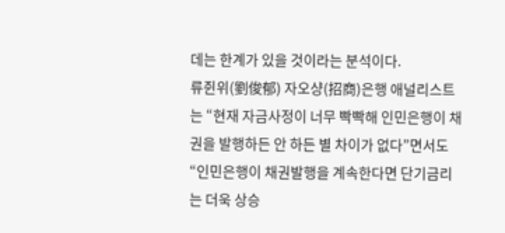데는 한계가 있을 것이라는 분석이다.
류쥔위(劉俊郁) 자오샹(招商)은행 애널리스트는 “현재 자금사정이 너무 빡빡해 인민은행이 채권을 발행하든 안 하든 별 차이가 없다”면서도 “인민은행이 채권발행을 계속한다면 단기금리는 더욱 상승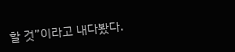할 것”이라고 내다봤다.